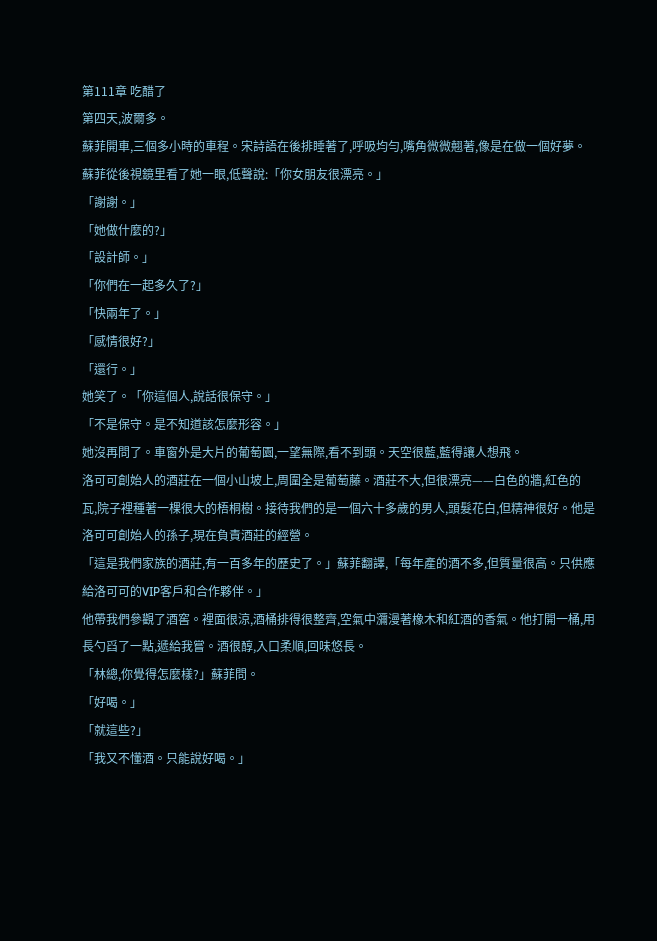第111章 吃醋了
第四天,波爾多。
蘇菲開車,三個多小時的車程。宋詩語在後排睡著了,呼吸均勻,嘴角微微翹著,像是在做一個好夢。蘇菲從後視鏡里看了她一眼,低聲說:「你女朋友很漂亮。」
「謝謝。」
「她做什麼的?」
「設計師。」
「你們在一起多久了?」
「快兩年了。」
「感情很好?」
「還行。」
她笑了。「你這個人,說話很保守。」
「不是保守。是不知道該怎麼形容。」
她沒再問了。車窗外是大片的葡萄園,一望無際,看不到頭。天空很藍,藍得讓人想飛。
洛可可創始人的酒莊在一個小山坡上,周圍全是葡萄藤。酒莊不大,但很漂亮——白色的牆,紅色的瓦,院子裡種著一棵很大的梧桐樹。接待我們的是一個六十多歲的男人,頭髮花白,但精神很好。他是洛可可創始人的孫子,現在負責酒莊的經營。
「這是我們家族的酒莊,有一百多年的歷史了。」蘇菲翻譯,「每年產的酒不多,但質量很高。只供應給洛可可的VIP客戶和合作夥伴。」
他帶我們參觀了酒窖。裡面很涼,酒桶排得很整齊,空氣中瀰漫著橡木和紅酒的香氣。他打開一桶,用長勺舀了一點,遞給我嘗。酒很醇,入口柔順,回味悠長。
「林總,你覺得怎麼樣?」蘇菲問。
「好喝。」
「就這些?」
「我又不懂酒。只能說好喝。」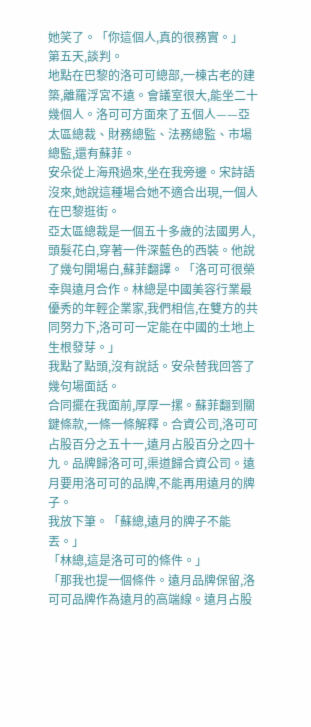她笑了。「你這個人,真的很務實。」
第五天,談判。
地點在巴黎的洛可可總部,一棟古老的建築,離羅浮宮不遠。會議室很大,能坐二十幾個人。洛可可方面來了五個人——亞太區總裁、財務總監、法務總監、市場總監,還有蘇菲。
安朵從上海飛過來,坐在我旁邊。宋詩語沒來,她說這種場合她不適合出現,一個人在巴黎逛街。
亞太區總裁是一個五十多歲的法國男人,頭髮花白,穿著一件深藍色的西裝。他說了幾句開場白,蘇菲翻譯。「洛可可很榮幸與遠月合作。林總是中國美容行業最優秀的年輕企業家,我們相信,在雙方的共同努力下,洛可可一定能在中國的土地上生根發芽。」
我點了點頭,沒有說話。安朵替我回答了幾句場面話。
合同擺在我面前,厚厚一摞。蘇菲翻到關鍵條款,一條一條解釋。合資公司,洛可可占股百分之五十一,遠月占股百分之四十九。品牌歸洛可可,渠道歸合資公司。遠月要用洛可可的品牌,不能再用遠月的牌子。
我放下筆。「蘇總,遠月的牌子不能丟。」
「林總,這是洛可可的條件。」
「那我也提一個條件。遠月品牌保留,洛可可品牌作為遠月的高端線。遠月占股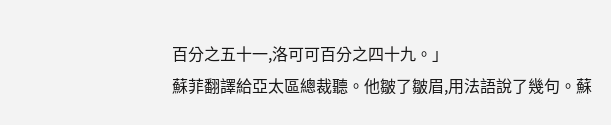百分之五十一,洛可可百分之四十九。」
蘇菲翻譯給亞太區總裁聽。他皺了皺眉,用法語說了幾句。蘇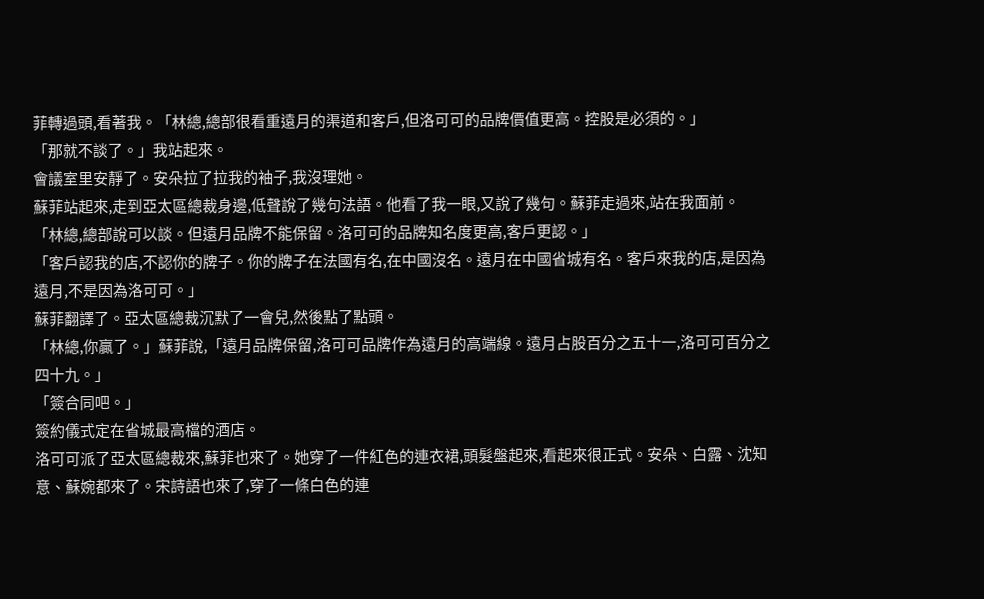菲轉過頭,看著我。「林總,總部很看重遠月的渠道和客戶,但洛可可的品牌價值更高。控股是必須的。」
「那就不談了。」我站起來。
會議室里安靜了。安朵拉了拉我的袖子,我沒理她。
蘇菲站起來,走到亞太區總裁身邊,低聲說了幾句法語。他看了我一眼,又說了幾句。蘇菲走過來,站在我面前。
「林總,總部說可以談。但遠月品牌不能保留。洛可可的品牌知名度更高,客戶更認。」
「客戶認我的店,不認你的牌子。你的牌子在法國有名,在中國沒名。遠月在中國省城有名。客戶來我的店,是因為遠月,不是因為洛可可。」
蘇菲翻譯了。亞太區總裁沉默了一會兒,然後點了點頭。
「林總,你贏了。」蘇菲說,「遠月品牌保留,洛可可品牌作為遠月的高端線。遠月占股百分之五十一,洛可可百分之四十九。」
「簽合同吧。」
簽約儀式定在省城最高檔的酒店。
洛可可派了亞太區總裁來,蘇菲也來了。她穿了一件紅色的連衣裙,頭髮盤起來,看起來很正式。安朵、白露、沈知意、蘇婉都來了。宋詩語也來了,穿了一條白色的連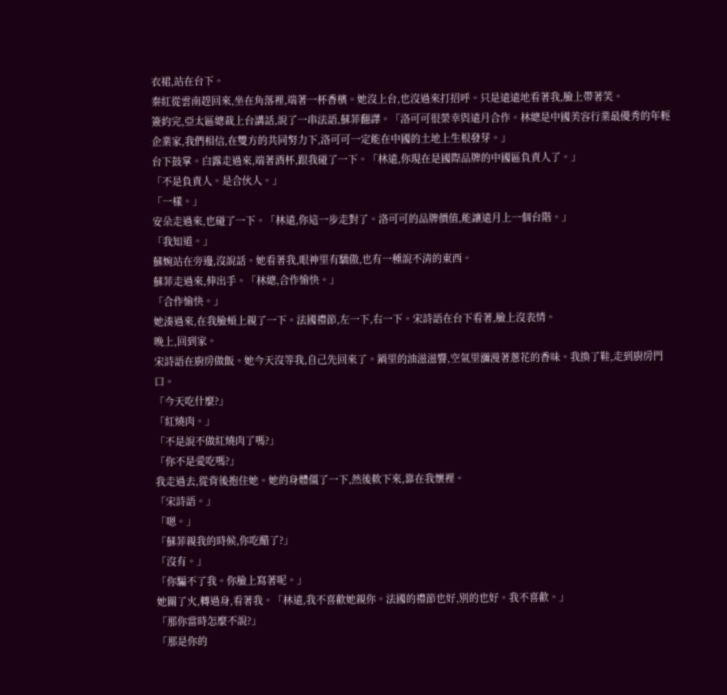衣裙,站在台下。
秦紅從雲南趕回來,坐在角落裡,端著一杯香檳。她沒上台,也沒過來打招呼。只是遠遠地看著我,臉上帶著笑。
簽約完,亞太區總裁上台講話,說了一串法語,蘇菲翻譯。「洛可可很榮幸與遠月合作。林總是中國美容行業最優秀的年輕企業家,我們相信,在雙方的共同努力下,洛可可一定能在中國的土地上生根發芽。」
台下鼓掌。白露走過來,端著酒杯,跟我碰了一下。「林遠,你現在是國際品牌的中國區負責人了。」
「不是負責人。是合伙人。」
「一樣。」
安朵走過來,也碰了一下。「林遠,你這一步走對了。洛可可的品牌價值,能讓遠月上一個台階。」
「我知道。」
蘇婉站在旁邊,沒說話。她看著我,眼神里有驕傲,也有一種說不清的東西。
蘇菲走過來,伸出手。「林總,合作愉快。」
「合作愉快。」
她湊過來,在我臉頰上親了一下。法國禮節,左一下,右一下。宋詩語在台下看著,臉上沒表情。
晚上,回到家。
宋詩語在廚房做飯。她今天沒等我,自己先回來了。鍋里的油滋滋響,空氣里瀰漫著蔥花的香味。我換了鞋,走到廚房門口。
「今天吃什麼?」
「紅燒肉。」
「不是說不做紅燒肉了嗎?」
「你不是愛吃嗎?」
我走過去,從背後抱住她。她的身體僵了一下,然後軟下來,靠在我懷裡。
「宋詩語。」
「嗯。」
「蘇菲親我的時候,你吃醋了?」
「沒有。」
「你騙不了我。你臉上寫著呢。」
她關了火,轉過身,看著我。「林遠,我不喜歡她親你。法國的禮節也好,別的也好。我不喜歡。」
「那你當時怎麼不說?」
「那是你的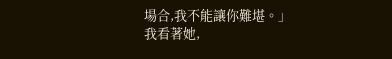場合,我不能讓你難堪。」
我看著她,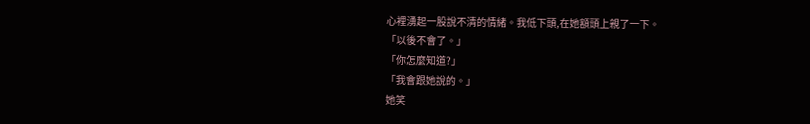心裡湧起一股說不清的情緒。我低下頭,在她額頭上親了一下。
「以後不會了。」
「你怎麼知道?」
「我會跟她說的。」
她笑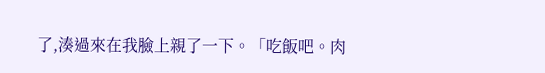了,湊過來在我臉上親了一下。「吃飯吧。肉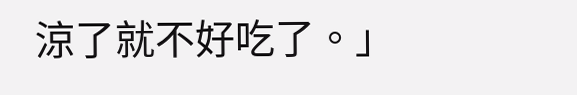涼了就不好吃了。」